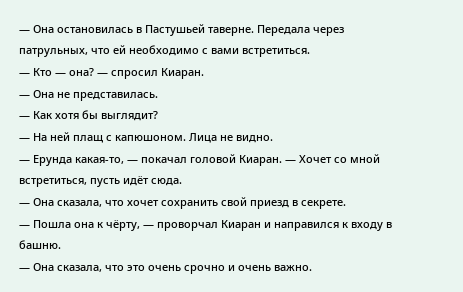— Она остановилась в Пастушьей таверне. Передала через патрульных, что ей необходимо с вами встретиться.
— Кто — она? — спросил Киаран.
— Она не представилась.
— Как хотя бы выглядит?
— На ней плащ с капюшоном. Лица не видно.
— Ерунда какая-то, — покачал головой Киаран. — Хочет со мной встретиться, пусть идёт сюда.
— Она сказала, что хочет сохранить свой приезд в секрете.
— Пошла она к чёрту, — проворчал Киаран и направился к входу в башню.
— Она сказала, что это очень срочно и очень важно.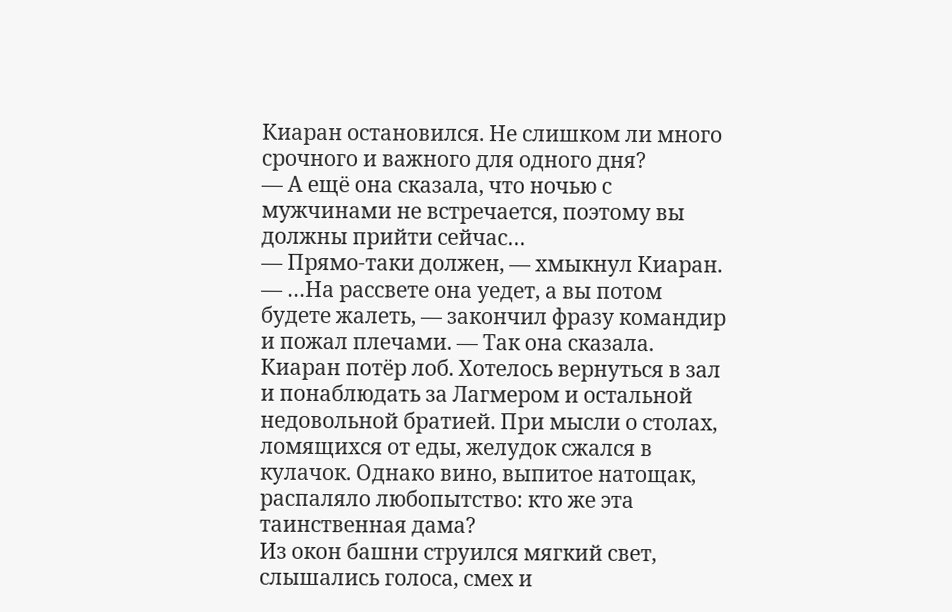Киаран остановился. Не слишком ли много срочного и важного для одного дня?
— А ещё она сказала, что ночью с мужчинами не встречается, поэтому вы должны прийти сейчас…
— Прямо-таки должен, — хмыкнул Киаран.
— …На рассвете она уедет, а вы потом будете жалеть, — закончил фразу командир и пожал плечами. — Так она сказала.
Киаран потёр лоб. Хотелось вернуться в зал и понаблюдать за Лагмером и остальной недовольной братией. При мысли о столах, ломящихся от еды, желудок сжался в кулачок. Однако вино, выпитое натощак, распаляло любопытство: кто же эта таинственная дама?
Из окон башни струился мягкий свет, слышались голоса, смех и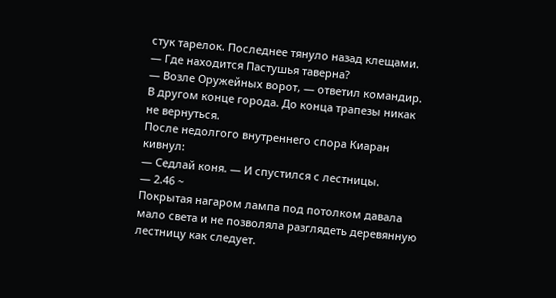стук тарелок. Последнее тянуло назад клещами.
— Где находится Пастушья таверна?
— Возле Оружейных ворот, — ответил командир.
В другом конце города. До конца трапезы никак не вернуться.
После недолгого внутреннего спора Киаран кивнул:
— Седлай коня. — И спустился с лестницы.
— 2.46 ~
Покрытая нагаром лампа под потолком давала мало света и не позволяла разглядеть деревянную лестницу как следует.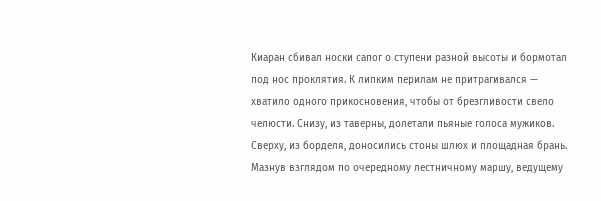Киаран сбивал носки сапог о ступени разной высоты и бормотал под нос проклятия. К липким перилам не притрагивался — хватило одного прикосновения, чтобы от брезгливости свело челюсти. Снизу, из таверны, долетали пьяные голоса мужиков. Сверху, из борделя, доносились стоны шлюх и площадная брань.
Мазнув взглядом по очередному лестничному маршу, ведущему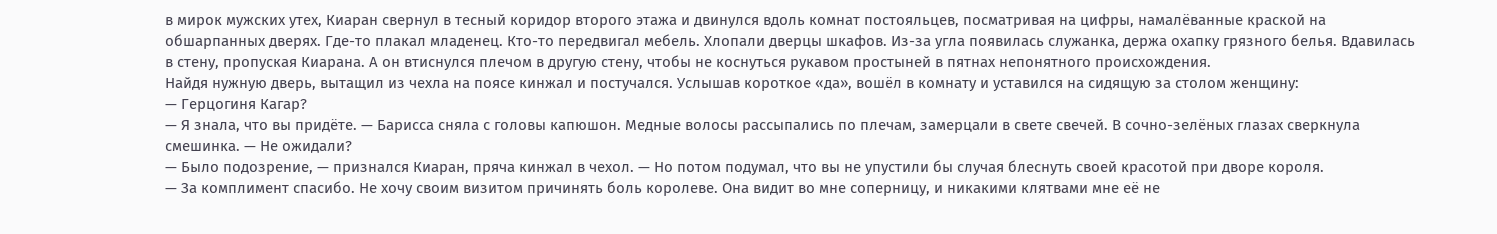в мирок мужских утех, Киаран свернул в тесный коридор второго этажа и двинулся вдоль комнат постояльцев, посматривая на цифры, намалёванные краской на обшарпанных дверях. Где-то плакал младенец. Кто-то передвигал мебель. Хлопали дверцы шкафов. Из-за угла появилась служанка, держа охапку грязного белья. Вдавилась в стену, пропуская Киарана. А он втиснулся плечом в другую стену, чтобы не коснуться рукавом простыней в пятнах непонятного происхождения.
Найдя нужную дверь, вытащил из чехла на поясе кинжал и постучался. Услышав короткое «да», вошёл в комнату и уставился на сидящую за столом женщину:
— Герцогиня Кагар?
— Я знала, что вы придёте. — Барисса сняла с головы капюшон. Медные волосы рассыпались по плечам, замерцали в свете свечей. В сочно-зелёных глазах сверкнула смешинка. — Не ожидали?
— Было подозрение, — признался Киаран, пряча кинжал в чехол. — Но потом подумал, что вы не упустили бы случая блеснуть своей красотой при дворе короля.
— За комплимент спасибо. Не хочу своим визитом причинять боль королеве. Она видит во мне соперницу, и никакими клятвами мне её не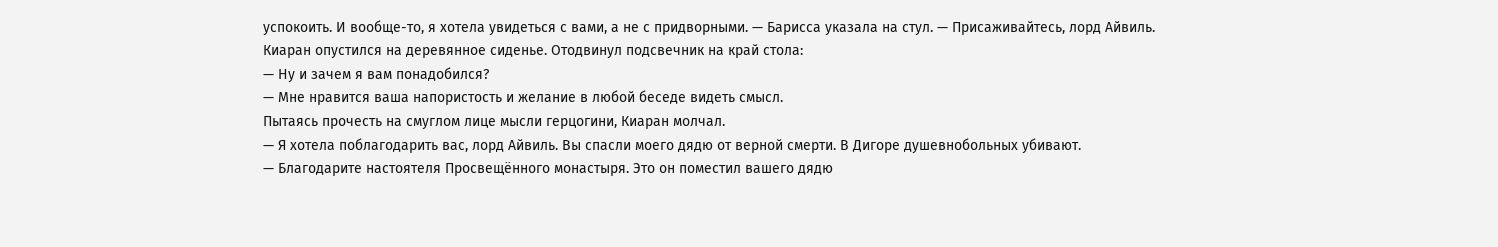успокоить. И вообще-то, я хотела увидеться с вами, а не с придворными. — Барисса указала на стул. — Присаживайтесь, лорд Айвиль.
Киаран опустился на деревянное сиденье. Отодвинул подсвечник на край стола:
— Ну и зачем я вам понадобился?
— Мне нравится ваша напористость и желание в любой беседе видеть смысл.
Пытаясь прочесть на смуглом лице мысли герцогини, Киаран молчал.
— Я хотела поблагодарить вас, лорд Айвиль. Вы спасли моего дядю от верной смерти. В Дигоре душевнобольных убивают.
— Благодарите настоятеля Просвещённого монастыря. Это он поместил вашего дядю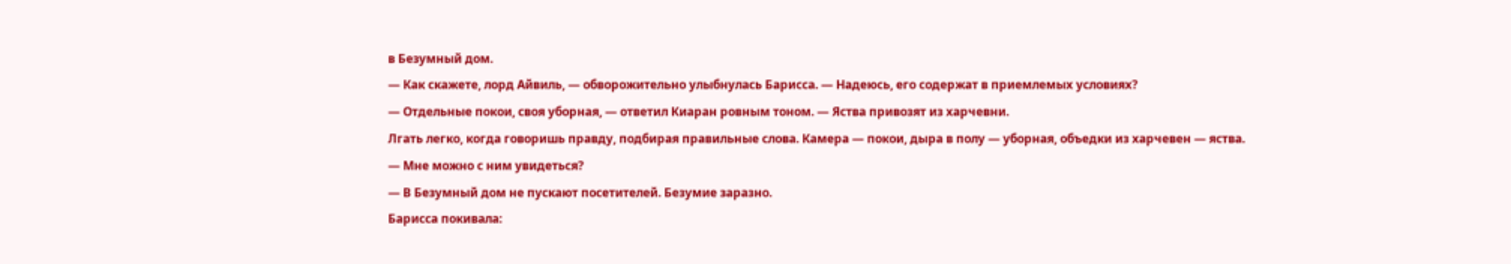в Безумный дом.
— Как скажете, лорд Айвиль, — обворожительно улыбнулась Барисса. — Надеюсь, его содержат в приемлемых условиях?
— Отдельные покои, своя уборная, — ответил Киаран ровным тоном. — Яства привозят из харчевни.
Лгать легко, когда говоришь правду, подбирая правильные слова. Камера — покои, дыра в полу — уборная, объедки из харчевен — яства.
— Мне можно с ним увидеться?
— В Безумный дом не пускают посетителей. Безумие заразно.
Барисса покивала: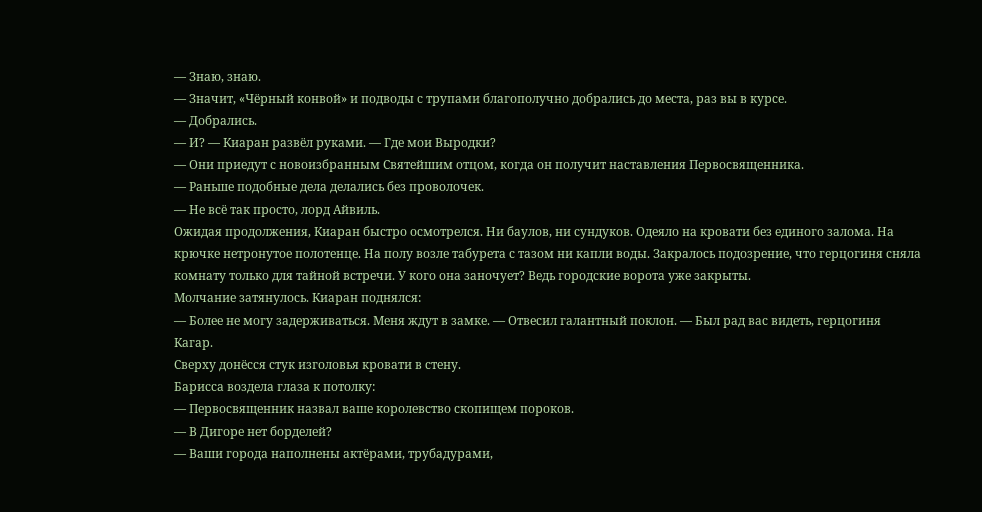— Знаю, знаю.
— Значит, «Чёрный конвой» и подводы с трупами благополучно добрались до места, раз вы в курсе.
— Добрались.
— И? — Киаран развёл руками. — Где мои Выродки?
— Они приедут с новоизбранным Святейшим отцом, когда он получит наставления Первосвященника.
— Раньше подобные дела делались без проволочек.
— Не всё так просто, лорд Айвиль.
Ожидая продолжения, Киаран быстро осмотрелся. Ни баулов, ни сундуков. Одеяло на кровати без единого залома. На крючке нетронутое полотенце. На полу возле табурета с тазом ни капли воды. Закралось подозрение, что герцогиня сняла комнату только для тайной встречи. У кого она заночует? Ведь городские ворота уже закрыты.
Молчание затянулось. Киаран поднялся:
— Более не могу задерживаться. Меня ждут в замке. — Отвесил галантный поклон. — Был рад вас видеть, герцогиня Кагар.
Сверху донёсся стук изголовья кровати в стену.
Барисса воздела глаза к потолку:
— Первосвященник назвал ваше королевство скопищем пороков.
— В Дигоре нет борделей?
— Ваши города наполнены актёрами, трубадурами,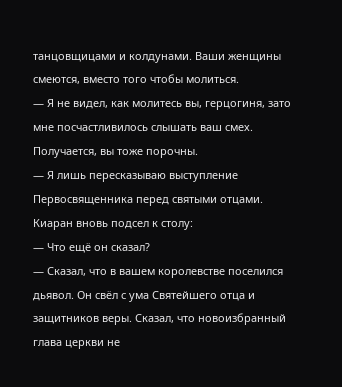танцовщицами и колдунами. Ваши женщины смеются, вместо того чтобы молиться.
— Я не видел, как молитесь вы, герцогиня, зато мне посчастливилось слышать ваш смех. Получается, вы тоже порочны.
— Я лишь пересказываю выступление Первосвященника перед святыми отцами.
Киаран вновь подсел к столу:
— Что ещё он сказал?
— Сказал, что в вашем королевстве поселился дьявол. Он свёл с ума Святейшего отца и защитников веры. Сказал, что новоизбранный глава церкви не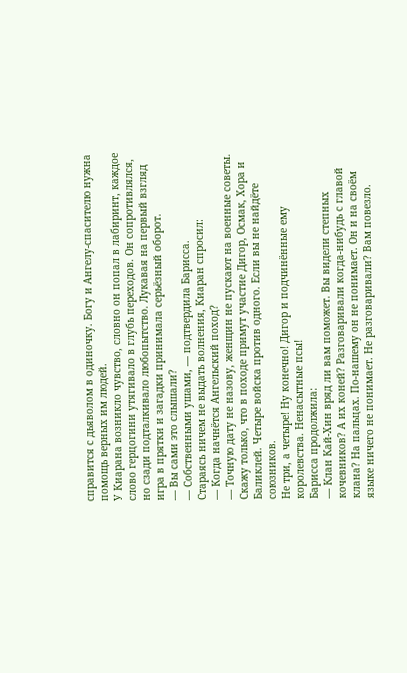справится с дьяволом в одиночку. Богу и Ангелу-спасителю нужна помощь верных им людей.
У Киарана возникло чувство, словно он попал в лабиринт, каждое слово герцогини утягивало в глубь переходов. Он сопротивлялся, но сзади подталкивало любопытство. Лукавая на первый взгляд игра в прятки и загадки принимала серьёзный оборот.
— Вы сами это слышали?
— Собственными ушами, — подтвердила Барисса.
Стараясь ничем не выдать волнения, Киаран спросил:
— Когда начнётся Ангельский поход?
— Точную дату не назову, женщин не пускают на военные советы. Скажу только, что в походе примут участие Дигор, Осмак, Хора и Баликлей. Четыре войска против одного. Если вы не найдёте союзников.
Не три, а четыре! Ну конечно! Дигор и подчинённые ему королевства. Ненасытные псы!
Барисса продолжила:
— Клан Кай-Хин вряд ли вам поможет. Вы видели степных кочевников? А их коней? Разговаривали когда-нибудь с главой клана? На пальцах. По-нашему он не понимает. Он и на своём языке ничего не понимает. Не разговаривали? Вам повезло.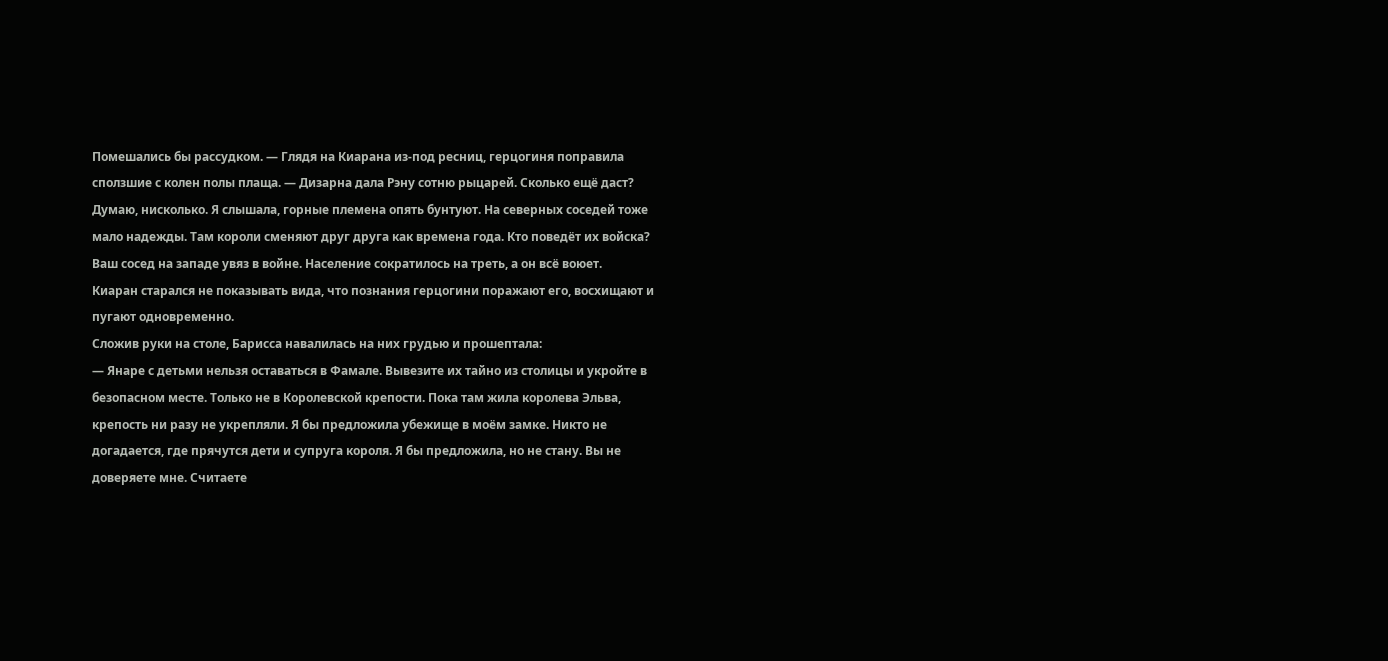Помешались бы рассудком. — Глядя на Киарана из-под ресниц, герцогиня поправила сползшие с колен полы плаща. — Дизарна дала Рэну сотню рыцарей. Сколько ещё даст? Думаю, нисколько. Я слышала, горные племена опять бунтуют. На северных соседей тоже мало надежды. Там короли сменяют друг друга как времена года. Кто поведёт их войска? Ваш сосед на западе увяз в войне. Население сократилось на треть, а он всё воюет.
Киаран старался не показывать вида, что познания герцогини поражают его, восхищают и пугают одновременно.
Сложив руки на столе, Барисса навалилась на них грудью и прошептала:
— Янаре с детьми нельзя оставаться в Фамале. Вывезите их тайно из столицы и укройте в безопасном месте. Только не в Королевской крепости. Пока там жила королева Эльва, крепость ни разу не укрепляли. Я бы предложила убежище в моём замке. Никто не догадается, где прячутся дети и супруга короля. Я бы предложила, но не стану. Вы не доверяете мне. Считаете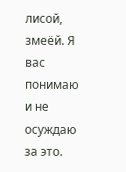лисой, змеёй. Я вас понимаю и не осуждаю за это.